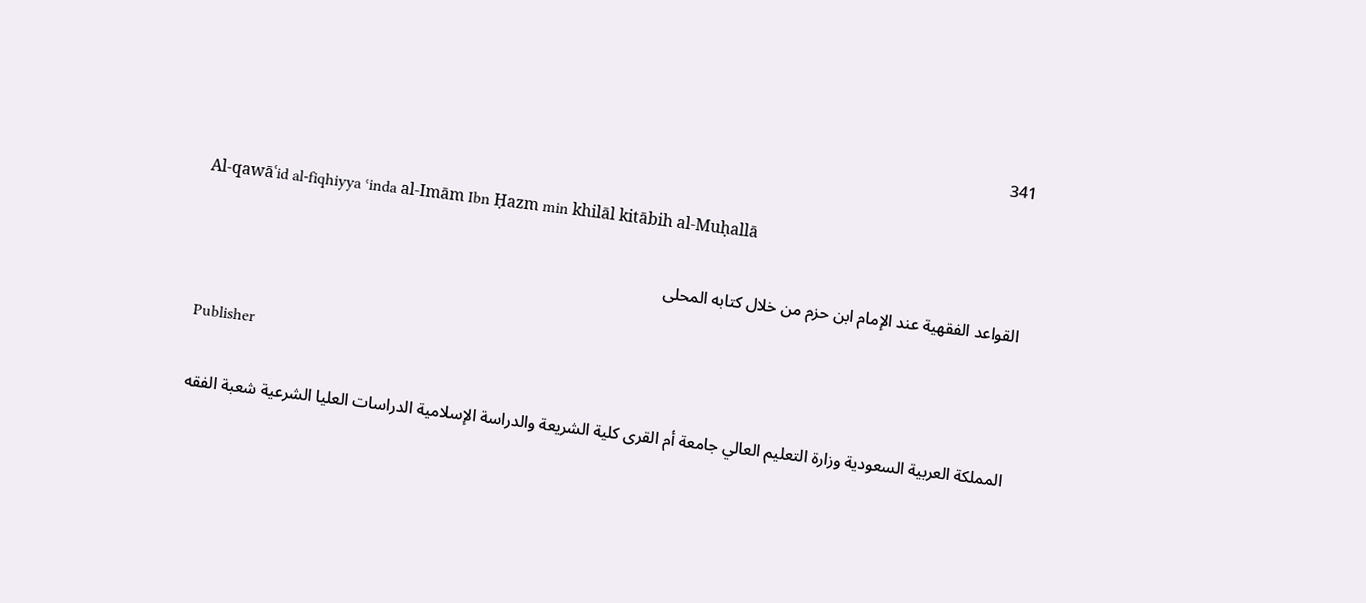341

Al-qawāʿid al-fiqhiyya ʿinda al-Imām Ibn Ḥazm min khilāl kitābih al-Muḥallā

القواعد الفقهية عند الإمام ابن حزم من خلال كتابه المحلى

Publisher

المملكة العربية السعودية وزارة التعليم العالي جامعة أم القرى كلية الشريعة والدراسة الإسلامية الدراسات العليا الشرعية شعبة الفقه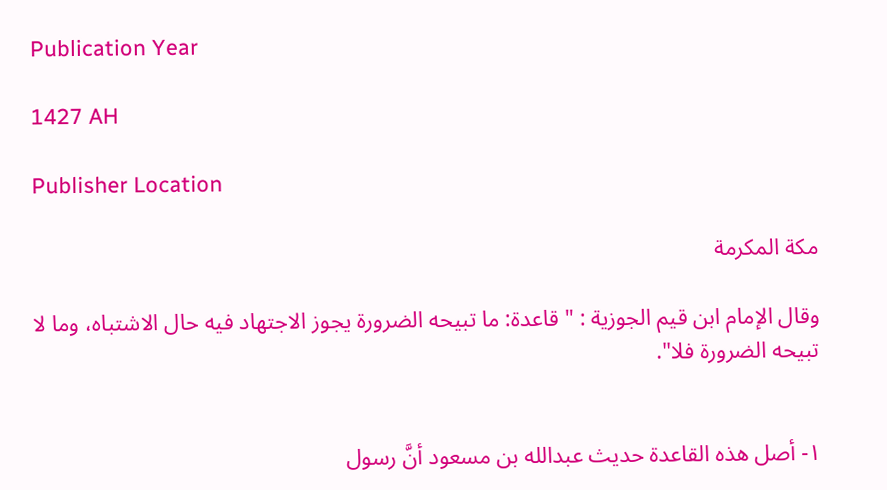Publication Year

1427 AH

Publisher Location

مكة المكرمة

وقال الإمام ابن قيم الجوزية : " قاعدة: ما تبيحه الضرورة يجوز الاجتهاد فيه حال الاشتباه، وما لا تبيحه الضرورة فلا".


١- أصل هذه القاعدة حديث عبدالله بن مسعود أنَّ رسول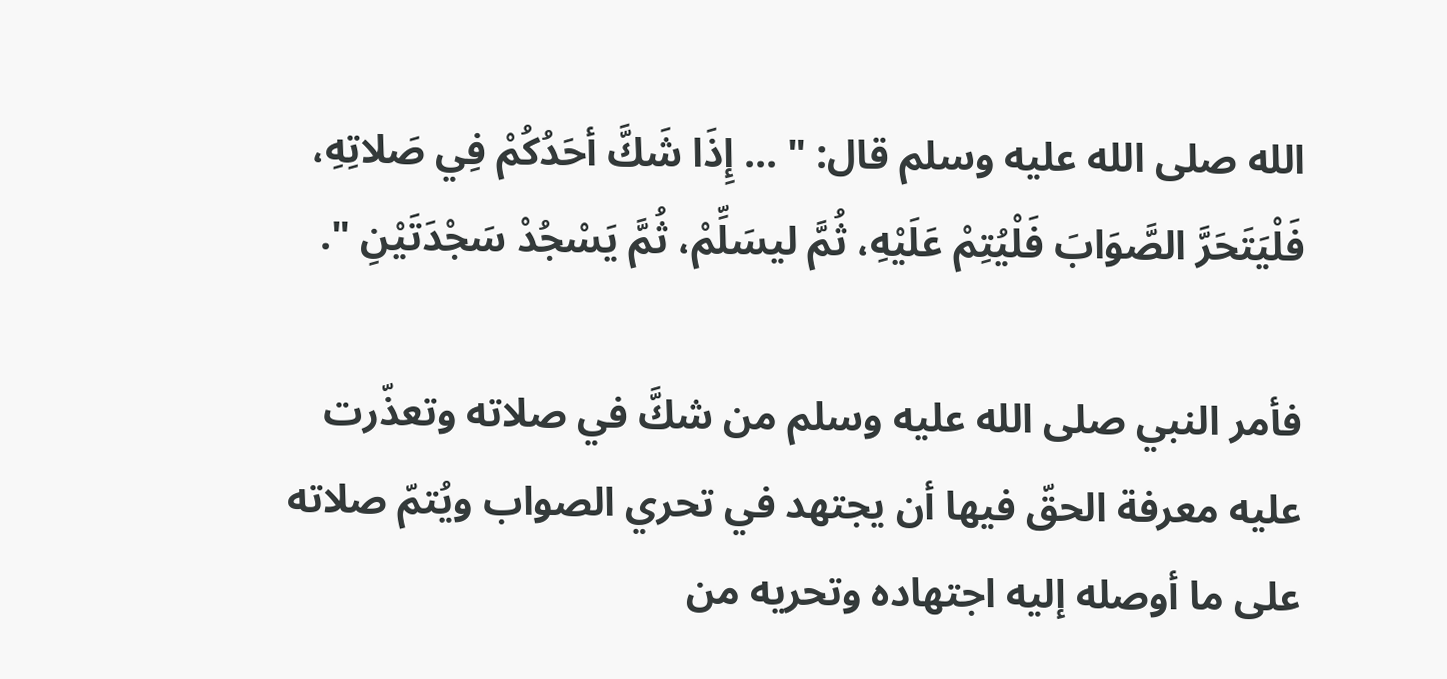الله صلى الله عليه وسلم قال: " ... إِذَا شَكَّ أحَدُكُمْ فِي صَلاتِهِ، فَلْيَتَحَرَّ الصَّوَابَ فَلْيُتِمْ عَلَيْهِ، ثُمَّ ليسَلِّمْ، ثُمَّ يَسْجُدْ سَجْدَتَيْنِ ".

فأمر النبي صلى الله عليه وسلم من شكَّ في صلاته وتعذّرت عليه معرفة الحقّ فيها أن يجتهد في تحري الصواب ويُتمّ صلاته على ما أوصله إليه اجتهاده وتحريه من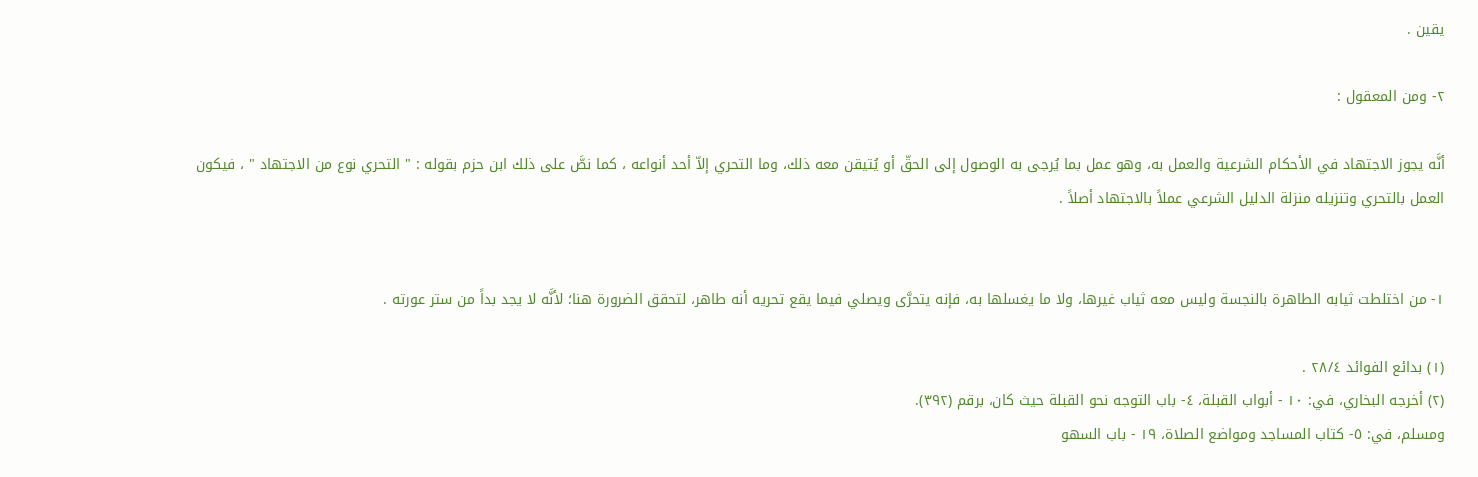يقين .

٢- ومن المعقول :

أنَّه يجوز الاجتهاد في الأحكام الشرعية والعمل به، وهو عمل بما يُرجى به الوصول إلى الحقّ أو يُتيقن معه ذلك، وما التحري إلاّ أحد أنواعه ، كما نصَّ على ذلك ابن حزم بقوله : " التحري نوع من الاجتهاد " ، فيكون العمل بالتحري وتنزيله منزلة الدليل الشرعي عملاً بالاجتهاد أصلاً .


١- من اختلطت ثيابه الطاهرة بالنجسة وليس معه ثياب غيرها، ولا ما يغسلها به، فإنه يتحرَّى ويصلي فيما يقع تحريه أنه طاهر، لتحقق الضرورة هنا؛ لأنَّه لا يجد بداً من ستر عورته .

(١) بدائع الفوائد ٢٨/٤ .
(٢) أخرجه البخاري، في: ١٠ - أبواب القبلة، ٤- باب التوجه نحو القبلة حيث كان، برقم (٣٩٢).
ومسلم، في: ٥- كتاب المساجد ومواضع الصلاة، ١٩ - باب السهو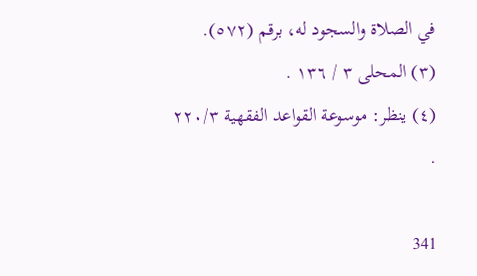في الصلاة والسجود له، برقم (٥٧٢).
(٣) المحلى ٣ / ١٣٦ .
(٤) ينظر: موسوعة القواعد الفقهية ٢٢٠/٣ .

341